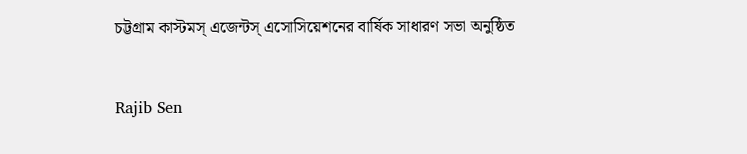চট্টগ্রাম কাস্টমস্ এজেন্টস্ এসোসিয়েশনের বার্ষিক সাধারণ সভা অনুষ্ঠিত


Rajib Sen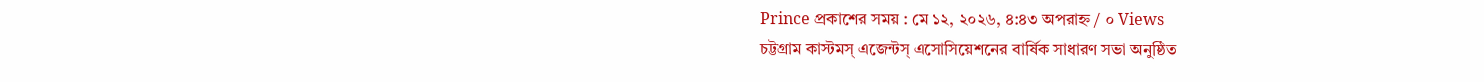Prince প্রকাশের সময় : মে ১২, ২০২৬, ৪:৪৩ অপরাহ্ন / ০ Views
চট্টগ্রাম কাস্টমস্ এজেন্টস্ এসোসিয়েশনের বার্ষিক সাধারণ সভা অনুষ্ঠিত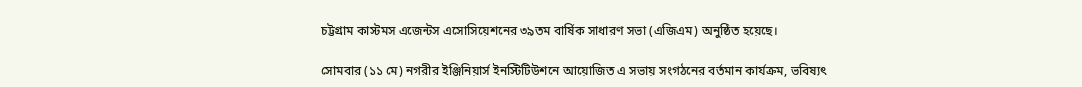চট্টগ্রাম কাস্টমস এজেন্টস এসোসিয়েশনের ৩৯তম বার্ষিক সাধারণ সভা (এজিএম) অনুষ্ঠিত হয়েছে।

সোমবার (১১ মে) নগরীর ইঞ্জিনিয়ার্স ইনস্টিটিউশনে আয়োজিত এ সভায় সংগঠনের বর্তমান কার্যক্রম, ভবিষ্যৎ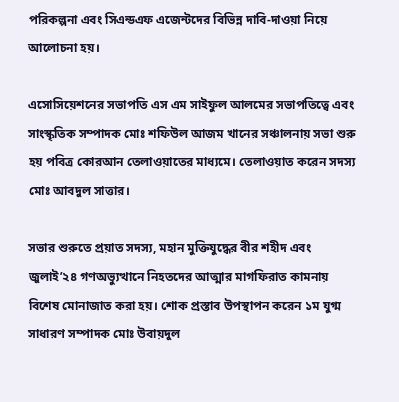পরিকল্পনা এবং সিএন্ডএফ এজেন্টদের বিভিন্ন দাবি-দাওয়া নিয়ে আলোচনা হয়।

এসোসিয়েশনের সভাপতি এস এম সাইফুল আলমের সভাপতিত্বে এবং সাংস্কৃতিক সম্পাদক মোঃ শফিউল আজম খানের সঞ্চালনায় সভা শুরু হয় পবিত্র কোরআন তেলাওয়াতের মাধ্যমে। তেলাওয়াত করেন সদস্য মোঃ আবদুল সাত্তার।

সভার শুরুতে প্রয়াত সদস্য, মহান মুক্তিযুদ্ধের বীর শহীদ এবং জুলাই’২৪ গণঅভ্যুত্থানে নিহতদের আত্মার মাগফিরাত কামনায় বিশেষ মোনাজাত করা হয়। শোক প্রস্তাব উপস্থাপন করেন ১ম যুগ্ম সাধারণ সম্পাদক মোঃ উবায়দুল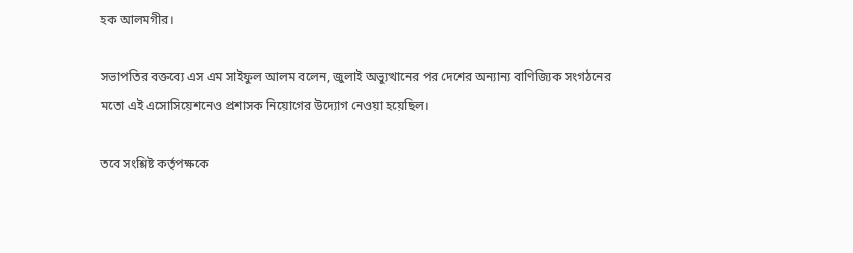হক আলমগীর।

সভাপতির বক্তব্যে এস এম সাইফুল আলম বলেন, জুলাই অভ্যুত্থানের পর দেশের অন্যান্য বাণিজ্যিক সংগঠনের মতো এই এসোসিয়েশনেও প্রশাসক নিয়োগের উদ্যোগ নেওয়া হয়েছিল।

তবে সংশ্লিষ্ট কর্তৃপক্ষকে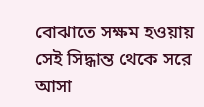বোঝাতে সক্ষম হওয়ায় সেই সিদ্ধান্ত থেকে সরে আসা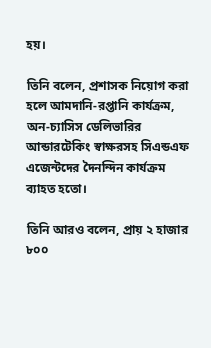হয়।

তিনি বলেন, প্রশাসক নিয়োগ করা হলে আমদানি-রপ্তানি কার্যক্রম, অন-চ্যাসিস ডেলিভারির আন্ডারটেকিং স্বাক্ষরসহ সিএন্ডএফ এজেন্টদের দৈনন্দিন কার্যক্রম ব্যাহত হতো।

তিনি আরও বলেন, প্রায় ২ হাজার ৮০০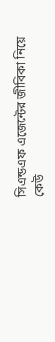সিএন্ডএফ এজেন্টের জীবিকা নিয়ে কেউ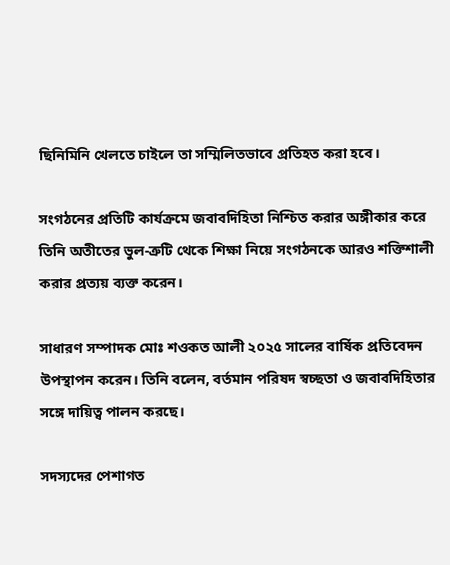ছিনিমিনি খেলতে চাইলে তা সম্মিলিতভাবে প্রতিহত করা হবে।

সংগঠনের প্রতিটি কার্যক্রমে জবাবদিহিতা নিশ্চিত করার অঙ্গীকার করে তিনি অতীতের ভুল-ত্রুটি থেকে শিক্ষা নিয়ে সংগঠনকে আরও শক্তিশালী করার প্রত্যয় ব্যক্ত করেন।

সাধারণ সম্পাদক মোঃ শওকত আলী ২০২৫ সালের বার্ষিক প্রতিবেদন উপস্থাপন করেন। তিনি বলেন, বর্তমান পরিষদ স্বচ্ছতা ও জবাবদিহিতার সঙ্গে দায়িত্ব পালন করছে।

সদস্যদের পেশাগত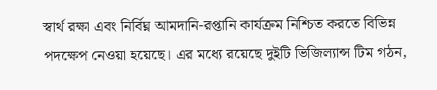স্বার্থ রক্ষা এবং নির্বিঘ্ন আমদানি-রপ্তানি কার্যক্রম নিশ্চিত করতে বিভিন্ন পদক্ষেপ নেওয়া হয়েছে। এর মধ্যে রয়েছে দুইটি ভিজিল্যান্স টিম গঠন,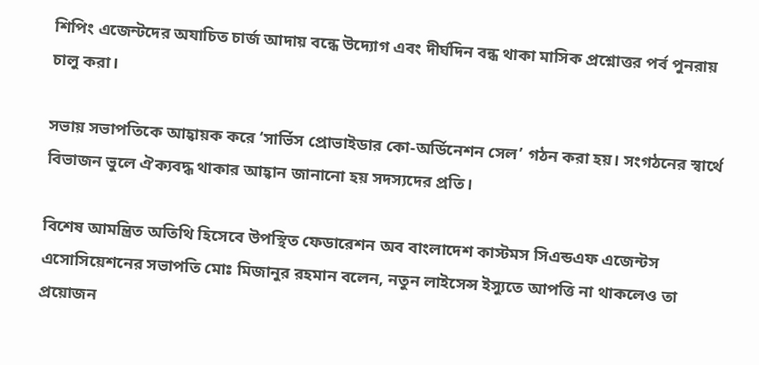শিপিং এজেন্টদের অযাচিত চার্জ আদায় বন্ধে উদ্যোগ এবং দীর্ঘদিন বন্ধ থাকা মাসিক প্রশ্নোত্তর পর্ব পুনরায় চালু করা।

সভায় সভাপতিকে আহ্বায়ক করে ‘সার্ভিস প্রোভাইডার কো-অর্ডিনেশন সেল’ গঠন করা হয়। সংগঠনের স্বার্থে বিভাজন ভুলে ঐক্যবদ্ধ থাকার আহ্বান জানানো হয় সদস্যদের প্রতি।

বিশেষ আমন্ত্রিত অতিথি হিসেবে উপস্থিত ফেডারেশন অব বাংলাদেশ কাস্টমস সিএন্ডএফ এজেন্টস এসোসিয়েশনের সভাপতি মোঃ মিজানুর রহমান বলেন, নতুন লাইসেন্স ইস্যুতে আপত্তি না থাকলেও তা প্রয়োজন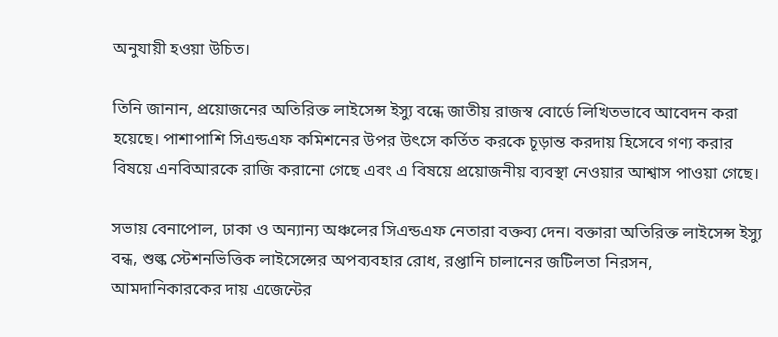অনুযায়ী হওয়া উচিত।

তিনি জানান, প্রয়োজনের অতিরিক্ত লাইসেন্স ইস্যু বন্ধে জাতীয় রাজস্ব বোর্ডে লিখিতভাবে আবেদন করা হয়েছে। পাশাপাশি সিএন্ডএফ কমিশনের উপর উৎসে কর্তিত করকে চূড়ান্ত করদায় হিসেবে গণ্য করার বিষয়ে এনবিআরকে রাজি করানো গেছে এবং এ বিষয়ে প্রয়োজনীয় ব্যবস্থা নেওয়ার আশ্বাস পাওয়া গেছে।

সভায় বেনাপোল, ঢাকা ও অন্যান্য অঞ্চলের সিএন্ডএফ নেতারা বক্তব্য দেন। বক্তারা অতিরিক্ত লাইসেন্স ইস্যু বন্ধ, শুল্ক স্টেশনভিত্তিক লাইসেন্সের অপব্যবহার রোধ, রপ্তানি চালানের জটিলতা নিরসন, আমদানিকারকের দায় এজেন্টের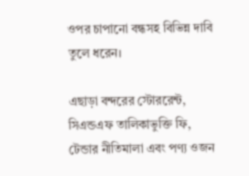ওপর চাপানো বন্ধসহ বিভিন্ন দাবি তুলে ধরেন।

এছাড়া বন্দরের স্টোররেন্ট, সিএন্ডএফ তালিকাভুক্তি ফি, টেন্ডার নীতিমালা এবং পণ্য ওজন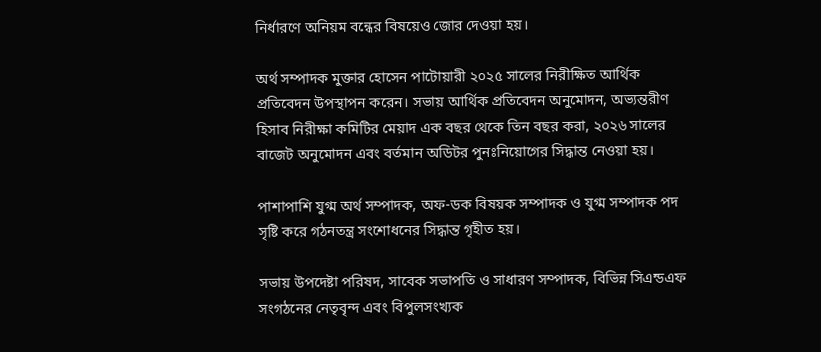নির্ধারণে অনিয়ম বন্ধের বিষয়েও জোর দেওয়া হয়।

অর্থ সম্পাদক মুক্তার হোসেন পাটোয়ারী ২০২৫ সালের নিরীক্ষিত আর্থিক প্রতিবেদন উপস্থাপন করেন। সভায় আর্থিক প্রতিবেদন অনুমোদন, অভ্যন্তরীণ হিসাব নিরীক্ষা কমিটির মেয়াদ এক বছর থেকে তিন বছর করা, ২০২৬ সালের বাজেট অনুমোদন এবং বর্তমান অডিটর পুনঃনিয়োগের সিদ্ধান্ত নেওয়া হয়।

পাশাপাশি যুগ্ম অর্থ সম্পাদক, অফ-ডক বিষয়ক সম্পাদক ও যুগ্ম সম্পাদক পদ সৃষ্টি করে গঠনতন্ত্র সংশোধনের সিদ্ধান্ত গৃহীত হয়।

সভায় উপদেষ্টা পরিষদ, সাবেক সভাপতি ও সাধারণ সম্পাদক, বিভিন্ন সিএন্ডএফ সংগঠনের নেতৃবৃন্দ এবং বিপুলসংখ্যক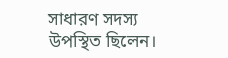সাধারণ সদস্য উপস্থিত ছিলেন।